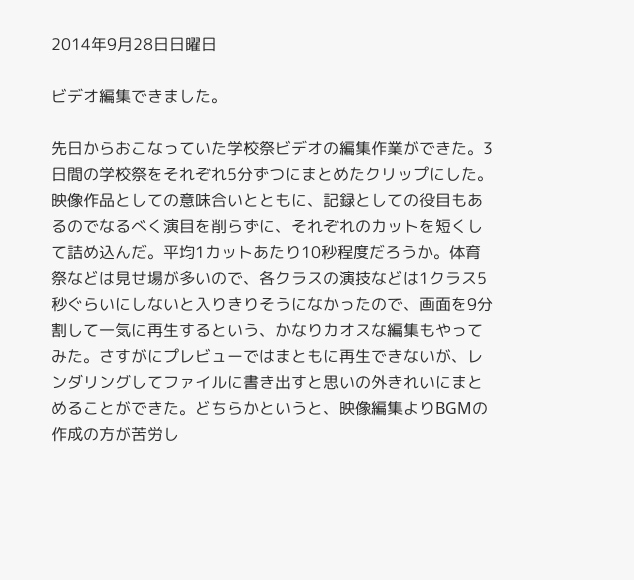2014年9月28日日曜日

ビデオ編集できました。

先日からおこなっていた学校祭ビデオの編集作業ができた。3日間の学校祭をそれぞれ5分ずつにまとめたクリップにした。映像作品としての意味合いとともに、記録としての役目もあるのでなるべく演目を削らずに、それぞれのカットを短くして詰め込んだ。平均1カットあたり10秒程度だろうか。体育祭などは見せ場が多いので、各クラスの演技などは1クラス5秒ぐらいにしないと入りきりそうになかったので、画面を9分割して一気に再生するという、かなりカオスな編集もやってみた。さすがにプレビューではまともに再生できないが、レンダリングしてファイルに書き出すと思いの外きれいにまとめることができた。どちらかというと、映像編集よりBGMの作成の方が苦労し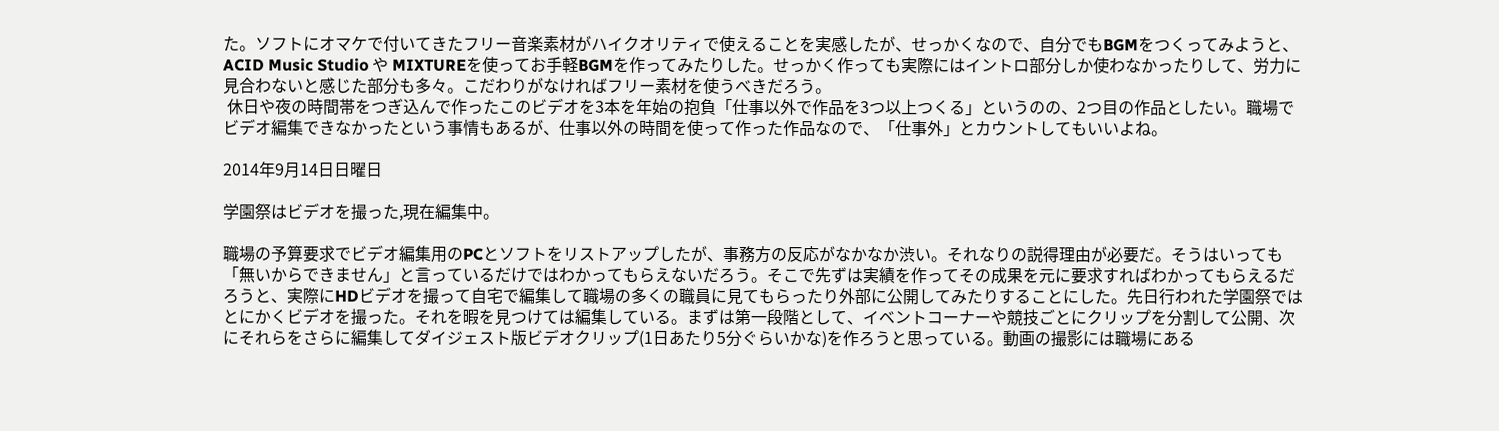た。ソフトにオマケで付いてきたフリー音楽素材がハイクオリティで使えることを実感したが、せっかくなので、自分でもBGMをつくってみようと、ACID Music Studio や MIXTUREを使ってお手軽BGMを作ってみたりした。せっかく作っても実際にはイントロ部分しか使わなかったりして、労力に見合わないと感じた部分も多々。こだわりがなければフリー素材を使うべきだろう。
 休日や夜の時間帯をつぎ込んで作ったこのビデオを3本を年始の抱負「仕事以外で作品を3つ以上つくる」というのの、2つ目の作品としたい。職場でビデオ編集できなかったという事情もあるが、仕事以外の時間を使って作った作品なので、「仕事外」とカウントしてもいいよね。

2014年9月14日日曜日

学園祭はビデオを撮った,現在編集中。

職場の予算要求でビデオ編集用のPCとソフトをリストアップしたが、事務方の反応がなかなか渋い。それなりの説得理由が必要だ。そうはいっても「無いからできません」と言っているだけではわかってもらえないだろう。そこで先ずは実績を作ってその成果を元に要求すればわかってもらえるだろうと、実際にHDビデオを撮って自宅で編集して職場の多くの職員に見てもらったり外部に公開してみたりすることにした。先日行われた学園祭ではとにかくビデオを撮った。それを暇を見つけては編集している。まずは第一段階として、イベントコーナーや競技ごとにクリップを分割して公開、次にそれらをさらに編集してダイジェスト版ビデオクリップ(1日あたり5分ぐらいかな)を作ろうと思っている。動画の撮影には職場にある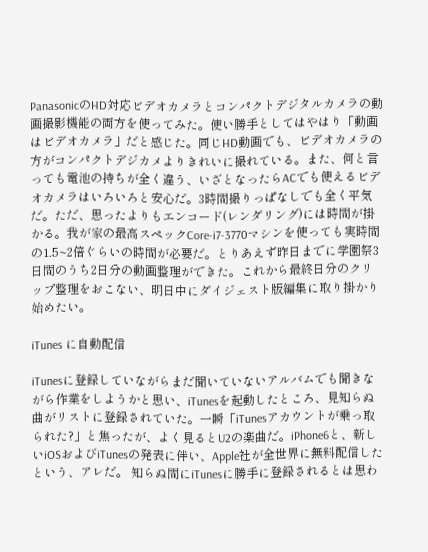PanasonicのHD対応ビデオカメラとコンパクトデジタルカメラの動画撮影機能の両方を使ってみた。使い勝手としてはやはり「動画はビデオカメラ」だと感じた。同じHD動画でも、ビデオカメラの方がコンパクトデジカメよりきれいに撮れている。また、何と言っても電池の持ちが全く違う、いざとなったらACでも使えるビデオカメラはいろいろと安心だ。3時間撮りっぱなしでも全く平気だ。ただ、思ったよりもエンコード(レンダリング)には時間が掛かる。我が家の最高スペックCore-i7-3770マシンを使っても実時間の1.5~2倍ぐらいの時間が必要だ。とりあえず昨日までに学園祭3日間のうち2日分の動画整理ができた。これから最終日分のクリップ整理をおこない、明日中にダイジェスト版編集に取り掛かり始めたい。

iTunes に自動配信

iTunesに登録していながらまだ聞いていないアルバムでも聞きながら作業をしようかと思い、iTunesを起動したところ、見知らぬ曲がリストに登録されていた。一瞬「iTunesアカウントが乗っ取られた?」と焦ったが、よく見るとU2の楽曲だ。iPhone6と、新しいiOSおよびiTunesの発表に伴い、Apple社が全世界に無料配信したという、アレだ。 知らぬ間にiTunesに勝手に登録されるとは思わ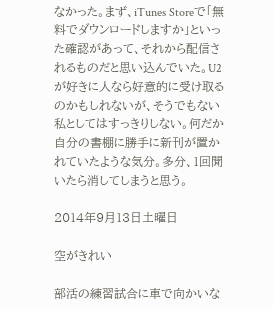なかった。まず、iTunes Storeで「無料でダウンロードしますか」といった確認があって、それから配信されるものだと思い込んでいた。U2が好きに人なら好意的に受け取るのかもしれないが、そうでもない私としてはすっきりしない。何だか自分の書棚に勝手に新刊が置かれていたような気分。多分、1回聞いたら消してしまうと思う。

2014年9月13日土曜日

空がきれい

部活の練習試合に車で向かいな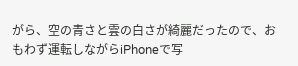がら、空の青さと雲の白さが綺麗だったので、おもわず運転しながらiPhoneで写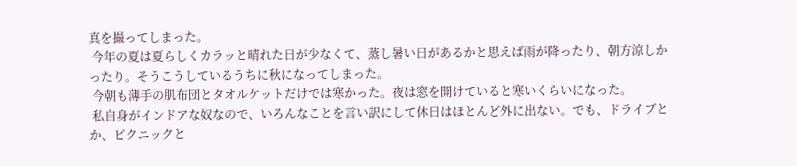真を撮ってしまった。
 今年の夏は夏らしくカラッと晴れた日が少なくて、蒸し暑い日があるかと思えば雨が降ったり、朝方涼しかったり。そうこうしているうちに秋になってしまった。
 今朝も薄手の肌布団とタオルケットだけでは寒かった。夜は窓を開けていると寒いくらいになった。
 私自身がインドアな奴なので、いろんなことを言い訳にして休日はほとんど外に出ない。でも、ドライブとか、ピクニックと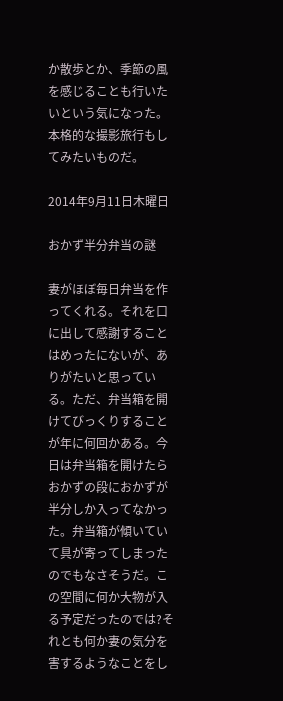か散歩とか、季節の風を感じることも行いたいという気になった。本格的な撮影旅行もしてみたいものだ。

2014年9月11日木曜日

おかず半分弁当の謎

妻がほぼ毎日弁当を作ってくれる。それを口に出して感謝することはめったにないが、ありがたいと思っている。ただ、弁当箱を開けてびっくりすることが年に何回かある。今日は弁当箱を開けたらおかずの段におかずが半分しか入ってなかった。弁当箱が傾いていて具が寄ってしまったのでもなさそうだ。この空間に何か大物が入る予定だったのでは?それとも何か妻の気分を害するようなことをし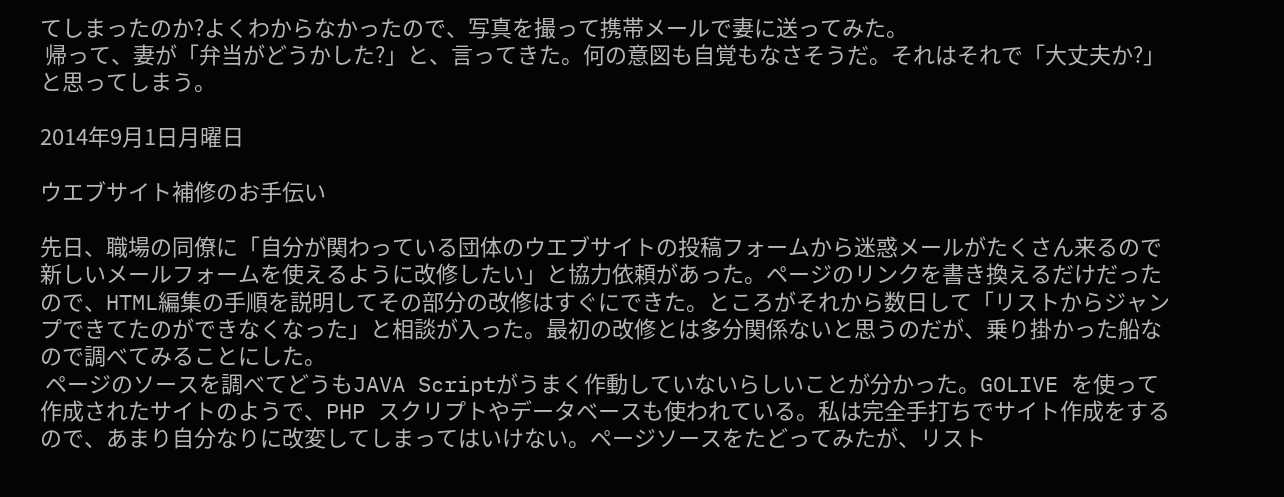てしまったのか?よくわからなかったので、写真を撮って携帯メールで妻に送ってみた。
 帰って、妻が「弁当がどうかした?」と、言ってきた。何の意図も自覚もなさそうだ。それはそれで「大丈夫か?」と思ってしまう。

2014年9月1日月曜日

ウエブサイト補修のお手伝い

先日、職場の同僚に「自分が関わっている団体のウエブサイトの投稿フォームから迷惑メールがたくさん来るので新しいメールフォームを使えるように改修したい」と協力依頼があった。ページのリンクを書き換えるだけだったので、HTML編集の手順を説明してその部分の改修はすぐにできた。ところがそれから数日して「リストからジャンプできてたのができなくなった」と相談が入った。最初の改修とは多分関係ないと思うのだが、乗り掛かった船なので調べてみることにした。
 ページのソースを調べてどうもJAVA Scriptがうまく作動していないらしいことが分かった。GOLIVE を使って作成されたサイトのようで、PHP スクリプトやデータベースも使われている。私は完全手打ちでサイト作成をするので、あまり自分なりに改変してしまってはいけない。ページソースをたどってみたが、リスト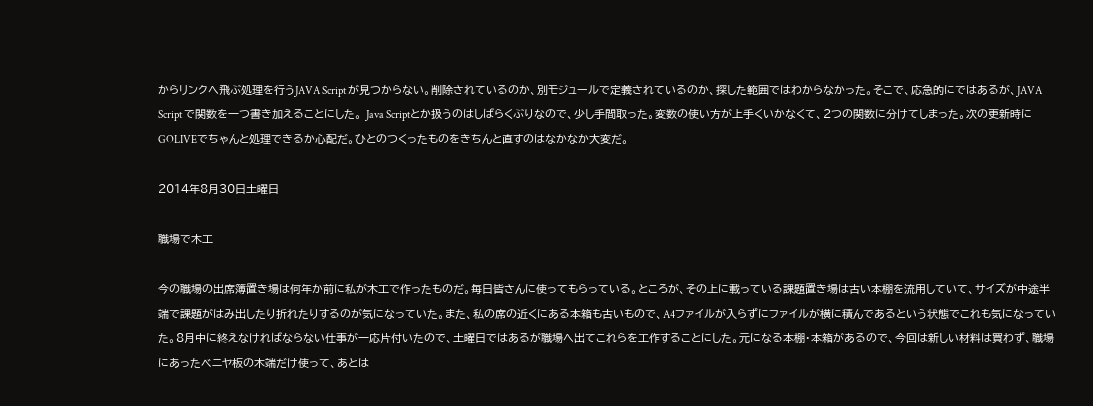からリンクへ飛ぶ処理を行うJAVA Script が見つからない。削除されているのか、別モジュールで定義されているのか、探した範囲ではわからなかった。そこで、応急的にではあるが、JAVA Script で関数を一つ書き加えることにした。 Java Scriptとか扱うのはしばらくぶりなので、少し手間取った。変数の使い方が上手くいかなくて、2つの関数に分けてしまった。次の更新時にGOLIVEでちゃんと処理できるか心配だ。ひとのつくったものをきちんと直すのはなかなか大変だ。

2014年8月30日土曜日

職場で木工

今の職場の出席簿置き場は何年か前に私が木工で作ったものだ。毎日皆さんに使ってもらっている。ところが、その上に載っている課題置き場は古い本棚を流用していて、サイズが中途半端で課題がはみ出したり折れたりするのが気になっていた。また、私の席の近くにある本箱も古いもので、A4ファイルが入らずにファイルが横に積んであるという状態でこれも気になっていた。8月中に終えなければならない仕事が一応片付いたので、土曜日ではあるが職場へ出てこれらを工作することにした。元になる本棚・本箱があるので、今回は新しい材料は買わず、職場にあったベニヤ板の木端だけ使って、あとは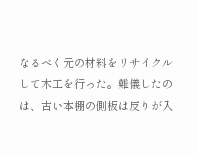なるべく元の材料をリサイクルして木工を行った。難儀したのは、古い本棚の側板は反りが入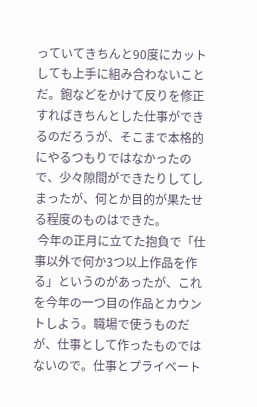っていてきちんと90度にカットしても上手に組み合わないことだ。鉋などをかけて反りを修正すればきちんとした仕事ができるのだろうが、そこまで本格的にやるつもりではなかったので、少々隙間ができたりしてしまったが、何とか目的が果たせる程度のものはできた。
 今年の正月に立てた抱負で「仕事以外で何か3つ以上作品を作る」というのがあったが、これを今年の一つ目の作品とカウントしよう。職場で使うものだが、仕事として作ったものではないので。仕事とプライベート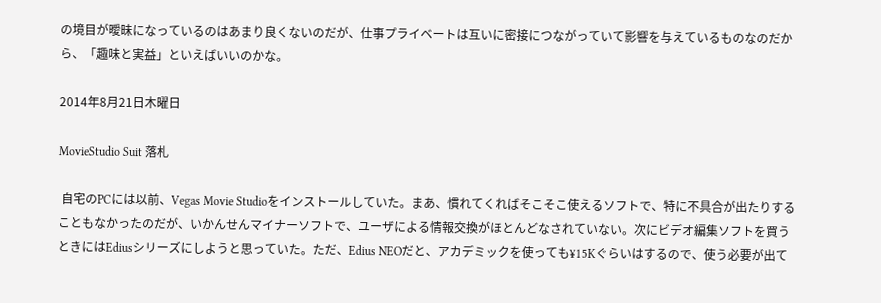の境目が曖昧になっているのはあまり良くないのだが、仕事プライベートは互いに密接につながっていて影響を与えているものなのだから、「趣味と実益」といえばいいのかな。

2014年8月21日木曜日

MovieStudio Suit 落札

 自宅のPCには以前、Vegas Movie Studioをインストールしていた。まあ、慣れてくればそこそこ使えるソフトで、特に不具合が出たりすることもなかったのだが、いかんせんマイナーソフトで、ユーザによる情報交換がほとんどなされていない。次にビデオ編集ソフトを買うときにはEdiusシリーズにしようと思っていた。ただ、Edius NEOだと、アカデミックを使っても¥15Kぐらいはするので、使う必要が出て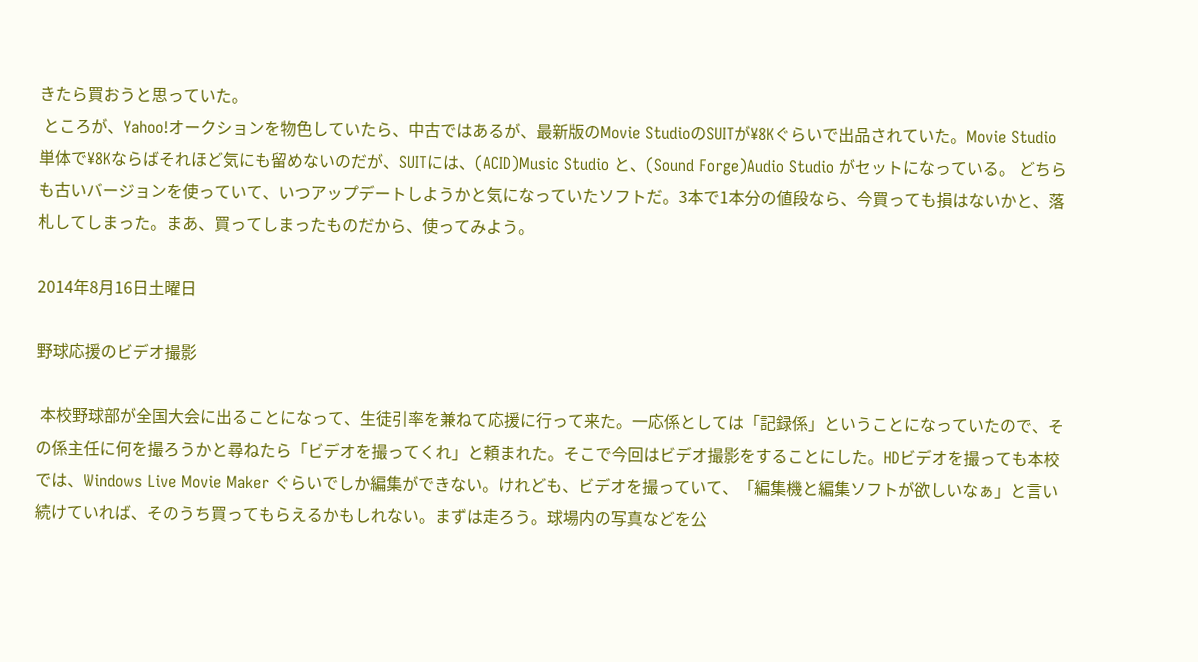きたら買おうと思っていた。
 ところが、Yahoo!オークションを物色していたら、中古ではあるが、最新版のMovie StudioのSUITが¥8Kぐらいで出品されていた。Movie Studio 単体で¥8Kならばそれほど気にも留めないのだが、SUITには、(ACID)Music Studio と、(Sound Forge)Audio Studio がセットになっている。 どちらも古いバージョンを使っていて、いつアップデートしようかと気になっていたソフトだ。3本で1本分の値段なら、今買っても損はないかと、落札してしまった。まあ、買ってしまったものだから、使ってみよう。

2014年8月16日土曜日

野球応援のビデオ撮影

 本校野球部が全国大会に出ることになって、生徒引率を兼ねて応援に行って来た。一応係としては「記録係」ということになっていたので、その係主任に何を撮ろうかと尋ねたら「ビデオを撮ってくれ」と頼まれた。そこで今回はビデオ撮影をすることにした。HDビデオを撮っても本校では、Windows Live Movie Maker ぐらいでしか編集ができない。けれども、ビデオを撮っていて、「編集機と編集ソフトが欲しいなぁ」と言い続けていれば、そのうち買ってもらえるかもしれない。まずは走ろう。球場内の写真などを公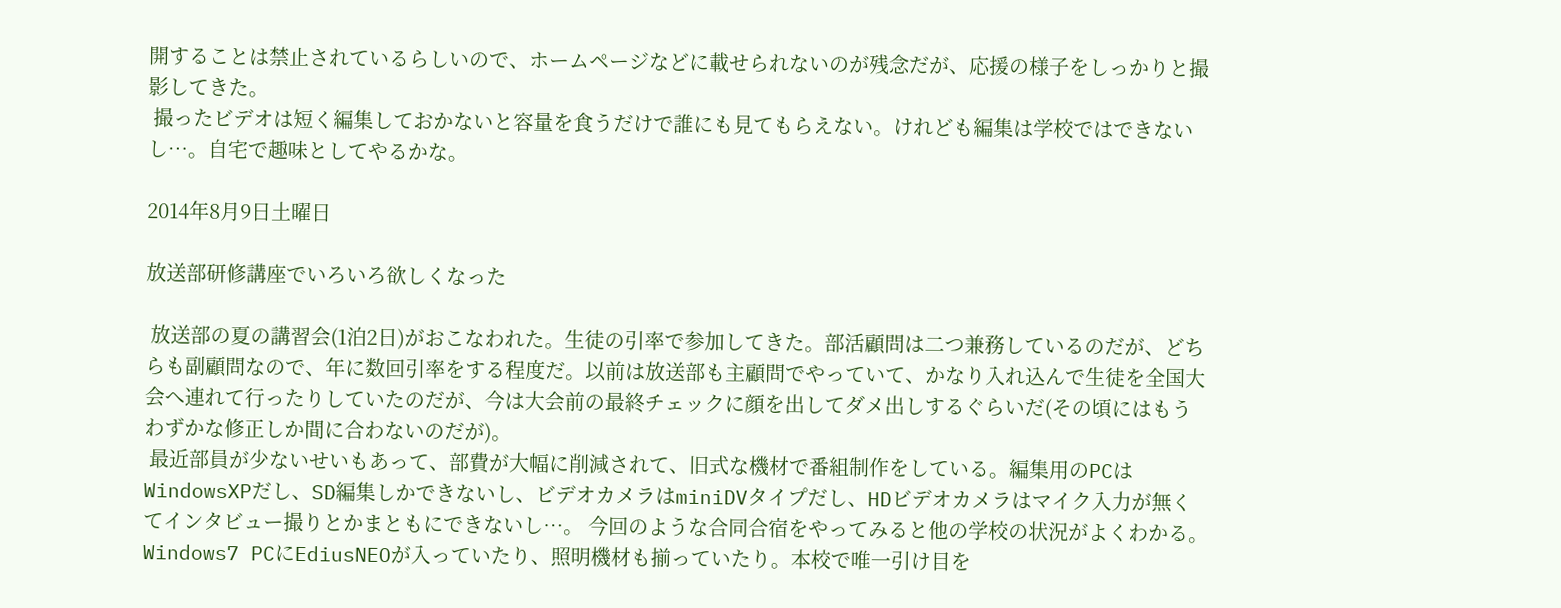開することは禁止されているらしいので、ホームページなどに載せられないのが残念だが、応援の様子をしっかりと撮影してきた。
 撮ったビデオは短く編集しておかないと容量を食うだけで誰にも見てもらえない。けれども編集は学校ではできないし…。自宅で趣味としてやるかな。

2014年8月9日土曜日

放送部研修講座でいろいろ欲しくなった

 放送部の夏の講習会(1泊2日)がおこなわれた。生徒の引率で参加してきた。部活顧問は二つ兼務しているのだが、どちらも副顧問なので、年に数回引率をする程度だ。以前は放送部も主顧問でやっていて、かなり入れ込んで生徒を全国大会へ連れて行ったりしていたのだが、今は大会前の最終チェックに顔を出してダメ出しするぐらいだ(その頃にはもうわずかな修正しか間に合わないのだが)。
 最近部員が少ないせいもあって、部費が大幅に削減されて、旧式な機材で番組制作をしている。編集用のPCはWindowsXPだし、SD編集しかできないし、ビデオカメラはminiDVタイプだし、HDビデオカメラはマイク入力が無くてインタビュー撮りとかまともにできないし…。 今回のような合同合宿をやってみると他の学校の状況がよくわかる。Windows7 PCにEdiusNEOが入っていたり、照明機材も揃っていたり。本校で唯一引け目を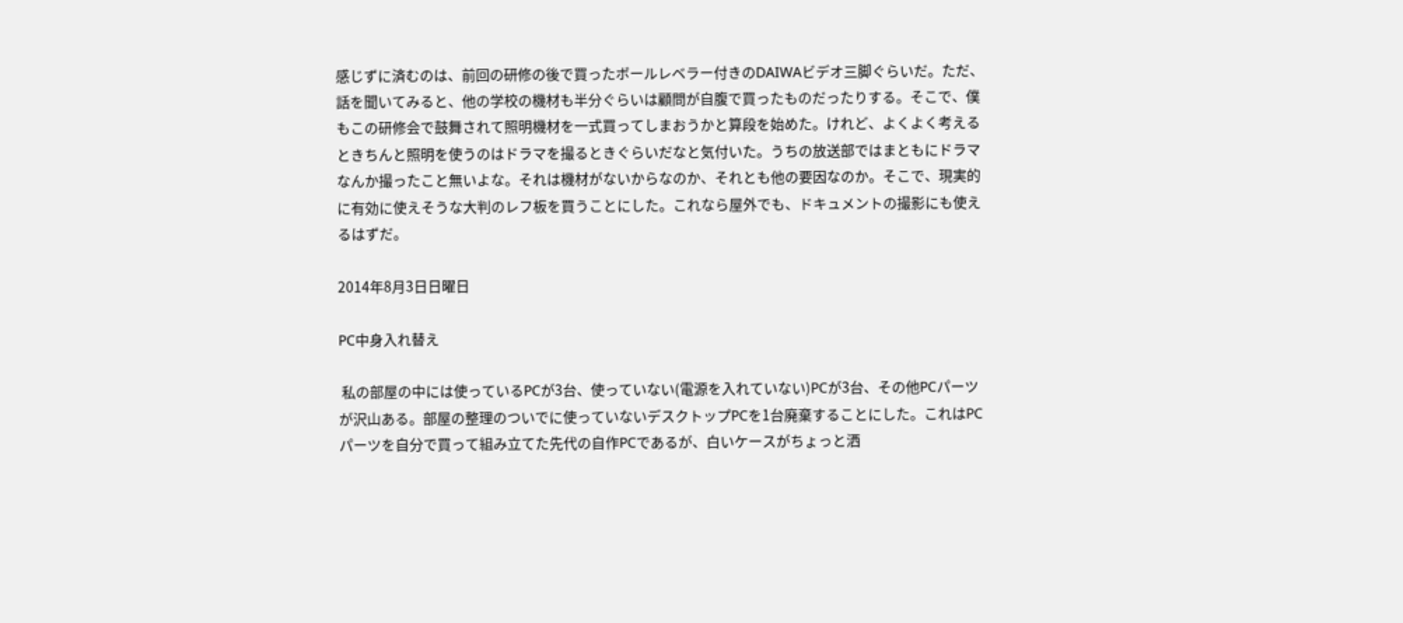感じずに済むのは、前回の研修の後で買ったボールレベラー付きのDAIWAビデオ三脚ぐらいだ。ただ、話を聞いてみると、他の学校の機材も半分ぐらいは顧問が自腹で買ったものだったりする。そこで、僕もこの研修会で鼓舞されて照明機材を一式買ってしまおうかと算段を始めた。けれど、よくよく考えるときちんと照明を使うのはドラマを撮るときぐらいだなと気付いた。うちの放送部ではまともにドラマなんか撮ったこと無いよな。それは機材がないからなのか、それとも他の要因なのか。そこで、現実的に有効に使えそうな大判のレフ板を買うことにした。これなら屋外でも、ドキュメントの撮影にも使えるはずだ。

2014年8月3日日曜日

PC中身入れ替え

 私の部屋の中には使っているPCが3台、使っていない(電源を入れていない)PCが3台、その他PCパーツが沢山ある。部屋の整理のついでに使っていないデスクトップPCを1台廃棄することにした。これはPCパーツを自分で買って組み立てた先代の自作PCであるが、白いケースがちょっと洒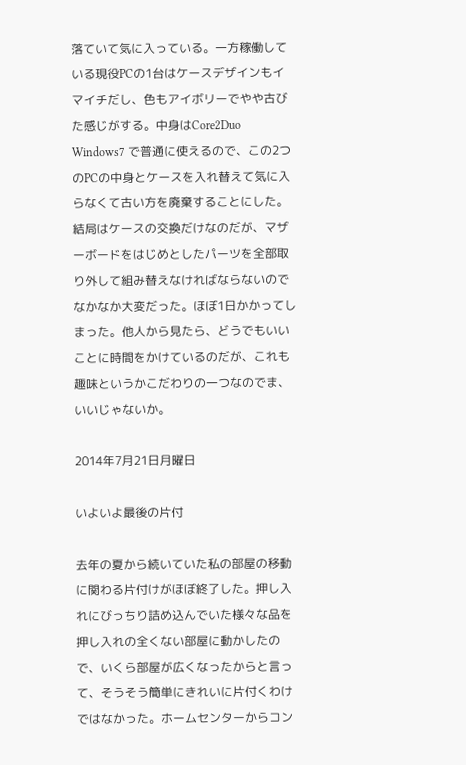落ていて気に入っている。一方稼働している現役PCの1台はケースデザインもイマイチだし、色もアイボリーでやや古びた感じがする。中身はCore2Duo Windows7 で普通に使えるので、この2つのPCの中身とケースを入れ替えて気に入らなくて古い方を廃棄することにした。結局はケースの交換だけなのだが、マザーボードをはじめとしたパーツを全部取り外して組み替えなければならないのでなかなか大変だった。ほぼ1日かかってしまった。他人から見たら、どうでもいいことに時間をかけているのだが、これも趣味というかこだわりの一つなのでま、いいじゃないか。

2014年7月21日月曜日

いよいよ最後の片付

去年の夏から続いていた私の部屋の移動に関わる片付けがほぼ終了した。押し入れにびっちり詰め込んでいた様々な品を押し入れの全くない部屋に動かしたので、いくら部屋が広くなったからと言って、そうそう簡単にきれいに片付くわけではなかった。ホームセンターからコン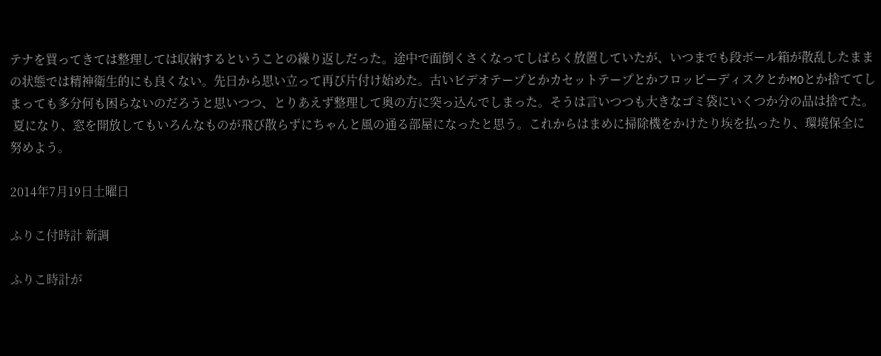テナを買ってきては整理しては収納するということの繰り返しだった。途中で面倒くさくなってしばらく放置していたが、いつまでも段ボール箱が散乱したままの状態では精神衛生的にも良くない。先日から思い立って再び片付け始めた。古いビデオテープとかカセットテープとかフロッピーディスクとかMOとか捨ててしまっても多分何も困らないのだろうと思いつつ、とりあえず整理して奥の方に突っ込んでしまった。そうは言いつつも大きなゴミ袋にいくつか分の品は捨てた。
 夏になり、窓を開放してもいろんなものが飛び散らずにちゃんと風の通る部屋になったと思う。これからはまめに掃除機をかけたり埃を払ったり、環境保全に努めよう。

2014年7月19日土曜日

ふりこ付時計 新調

ふりこ時計が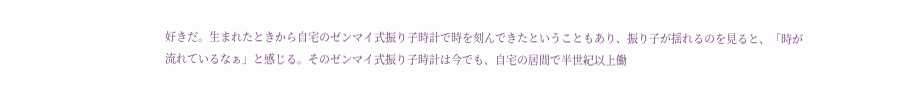好きだ。生まれたときから自宅のゼンマイ式振り子時計で時を刻んできたということもあり、振り子が揺れるのを見ると、「時が流れているなぁ」と感じる。そのゼンマイ式振り子時計は今でも、自宅の居間で半世紀以上働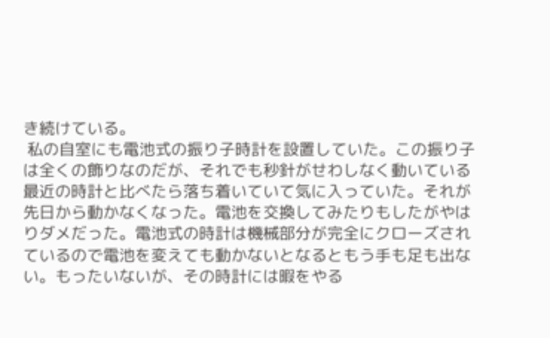き続けている。
 私の自室にも電池式の振り子時計を設置していた。この振り子は全くの飾りなのだが、それでも秒針がせわしなく動いている最近の時計と比べたら落ち着いていて気に入っていた。それが先日から動かなくなった。電池を交換してみたりもしたがやはりダメだった。電池式の時計は機械部分が完全にクローズされているので電池を変えても動かないとなるともう手も足も出ない。もったいないが、その時計には暇をやる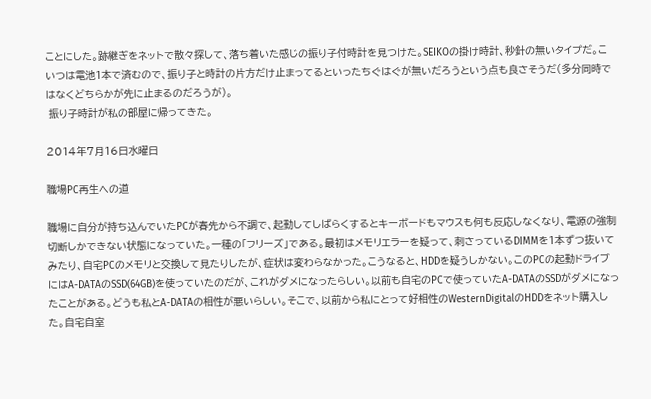ことにした。跡継ぎをネットで散々探して、落ち着いた感じの振り子付時計を見つけた。SEIKOの掛け時計、秒針の無いタイプだ。こいつは電池1本で済むので、振り子と時計の片方だけ止まってるといったちぐはぐが無いだろうという点も良さそうだ(多分同時ではなくどちらかが先に止まるのだろうが)。
 振り子時計が私の部屋に帰ってきた。

2014年7月16日水曜日

職場PC再生への道

職場に自分が持ち込んでいたPCが春先から不調で、起動してしばらくするとキーボードもマウスも何も反応しなくなり、電源の強制切断しかできない状態になっていた。一種の「フリーズ」である。最初はメモリエラーを疑って、刺さっているDIMMを1本ずつ抜いてみたり、自宅PCのメモリと交換して見たりしたが、症状は変わらなかった。こうなると、HDDを疑うしかない。このPCの起動ドライブにはA-DATAのSSD(64GB)を使っていたのだが、これがダメになったらしい。以前も自宅のPCで使っていたA-DATAのSSDがダメになったことがある。どうも私とA-DATAの相性が悪いらしい。そこで、以前から私にとって好相性のWesternDigitalのHDDをネット購入した。自宅自室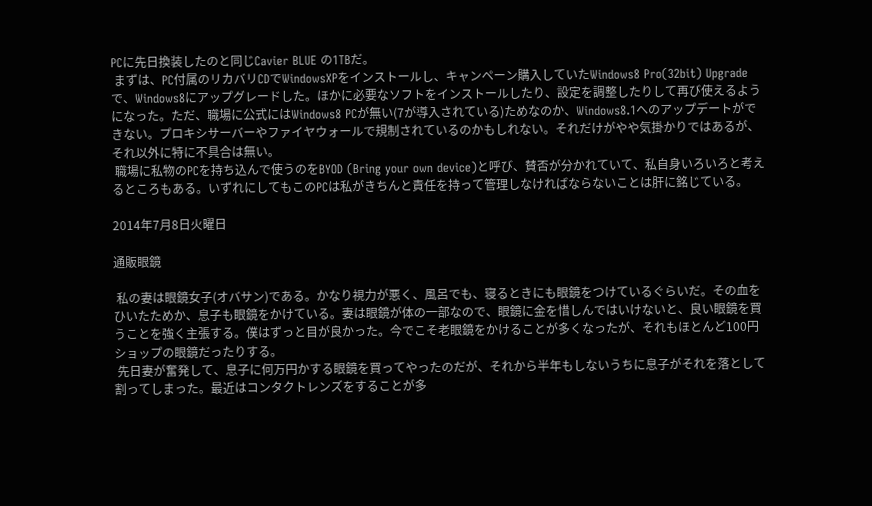PCに先日換装したのと同じCavier BLUE の1TBだ。
 まずは、PC付属のリカバリCDでWindowsXPをインストールし、キャンペーン購入していたWindows8 Pro(32bit) Upgrade で、Windows8にアップグレードした。ほかに必要なソフトをインストールしたり、設定を調整したりして再び使えるようになった。ただ、職場に公式にはWindows8 PCが無い(7が導入されている)ためなのか、Windows8.1へのアップデートができない。プロキシサーバーやファイヤウォールで規制されているのかもしれない。それだけがやや気掛かりではあるが、それ以外に特に不具合は無い。
 職場に私物のPCを持ち込んで使うのをBYOD (Bring your own device)と呼び、賛否が分かれていて、私自身いろいろと考えるところもある。いずれにしてもこのPCは私がきちんと責任を持って管理しなければならないことは肝に銘じている。

2014年7月8日火曜日

通販眼鏡

 私の妻は眼鏡女子(オバサン)である。かなり視力が悪く、風呂でも、寝るときにも眼鏡をつけているぐらいだ。その血をひいたためか、息子も眼鏡をかけている。妻は眼鏡が体の一部なので、眼鏡に金を惜しんではいけないと、良い眼鏡を買うことを強く主張する。僕はずっと目が良かった。今でこそ老眼鏡をかけることが多くなったが、それもほとんど100円ショップの眼鏡だったりする。
 先日妻が奮発して、息子に何万円かする眼鏡を買ってやったのだが、それから半年もしないうちに息子がそれを落として割ってしまった。最近はコンタクトレンズをすることが多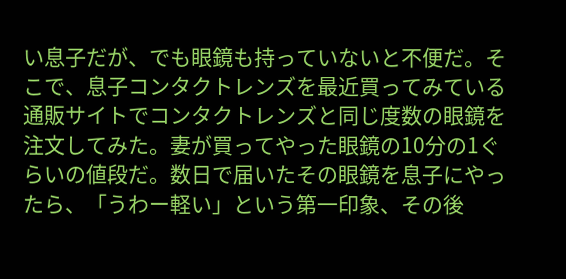い息子だが、でも眼鏡も持っていないと不便だ。そこで、息子コンタクトレンズを最近買ってみている通販サイトでコンタクトレンズと同じ度数の眼鏡を注文してみた。妻が買ってやった眼鏡の10分の1ぐらいの値段だ。数日で届いたその眼鏡を息子にやったら、「うわー軽い」という第一印象、その後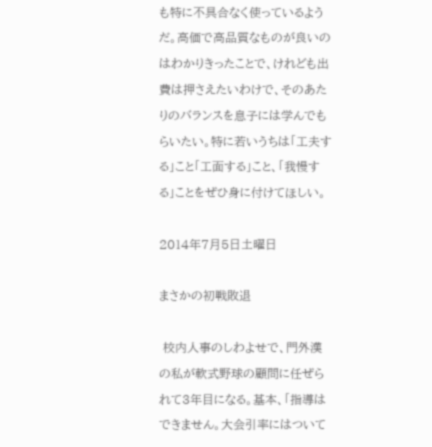も特に不具合なく使っているようだ。高価で高品質なものが良いのはわかりきったことで、けれども出費は押さえたいわけで、そのあたりのバランスを息子には学んでもらいたい。特に若いうちは「工夫する」こと「工面する」こと、「我慢する」ことをぜひ身に付けてほしい。

2014年7月5日土曜日

まさかの初戦敗退

 校内人事のしわよせで、門外漢の私が軟式野球の顧問に任ぜられて3年目になる。基本、「指導はできません。大会引率にはついて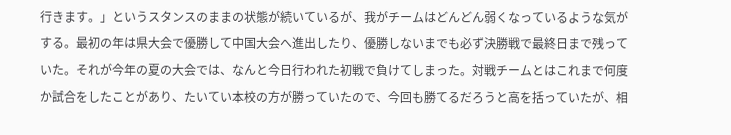行きます。」というスタンスのままの状態が続いているが、我がチームはどんどん弱くなっているような気がする。最初の年は県大会で優勝して中国大会へ進出したり、優勝しないまでも必ず決勝戦で最終日まで残っていた。それが今年の夏の大会では、なんと今日行われた初戦で負けてしまった。対戦チームとはこれまで何度か試合をしたことがあり、たいてい本校の方が勝っていたので、今回も勝てるだろうと高を括っていたが、相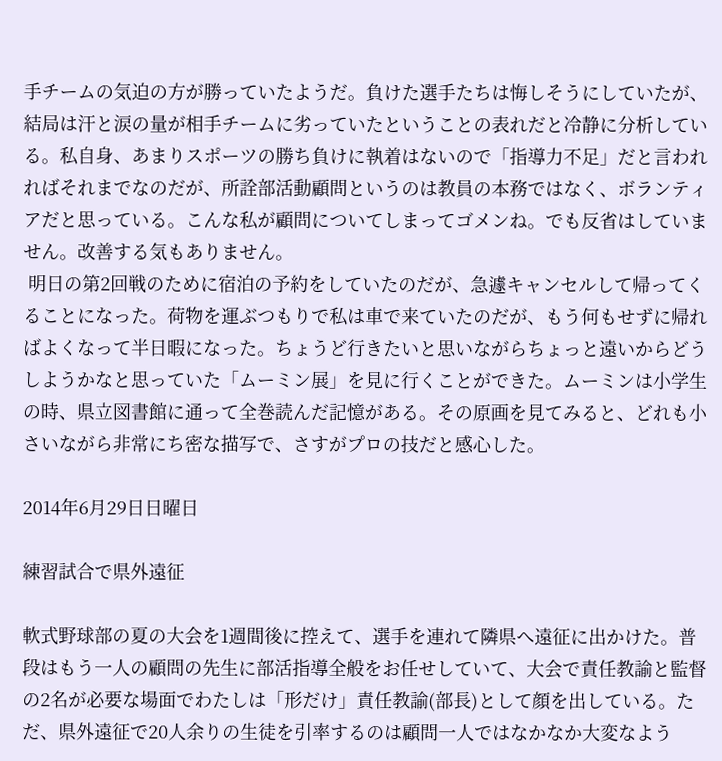手チームの気迫の方が勝っていたようだ。負けた選手たちは悔しそうにしていたが、結局は汗と涙の量が相手チームに劣っていたということの表れだと冷静に分析している。私自身、あまりスポーツの勝ち負けに執着はないので「指導力不足」だと言われればそれまでなのだが、所詮部活動顧問というのは教員の本務ではなく、ボランティアだと思っている。こんな私が顧問についてしまってゴメンね。でも反省はしていません。改善する気もありません。
 明日の第2回戦のために宿泊の予約をしていたのだが、急遽キャンセルして帰ってくることになった。荷物を運ぶつもりで私は車で来ていたのだが、もう何もせずに帰ればよくなって半日暇になった。ちょうど行きたいと思いながらちょっと遠いからどうしようかなと思っていた「ムーミン展」を見に行くことができた。ムーミンは小学生の時、県立図書館に通って全巻読んだ記憶がある。その原画を見てみると、どれも小さいながら非常にち密な描写で、さすがプロの技だと感心した。

2014年6月29日日曜日

練習試合で県外遠征

軟式野球部の夏の大会を1週間後に控えて、選手を連れて隣県へ遠征に出かけた。普段はもう一人の顧問の先生に部活指導全般をお任せしていて、大会で責任教諭と監督の2名が必要な場面でわたしは「形だけ」責任教諭(部長)として顔を出している。ただ、県外遠征で20人余りの生徒を引率するのは顧問一人ではなかなか大変なよう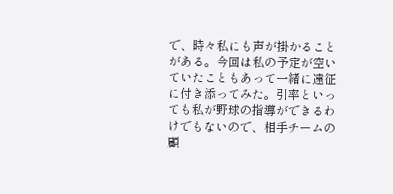で、時々私にも声が掛かることがある。今回は私の予定が空いていたこともあって一緒に遠征に付き添ってみた。引率といっても私が野球の指導ができるわけでもないので、相手チームの顧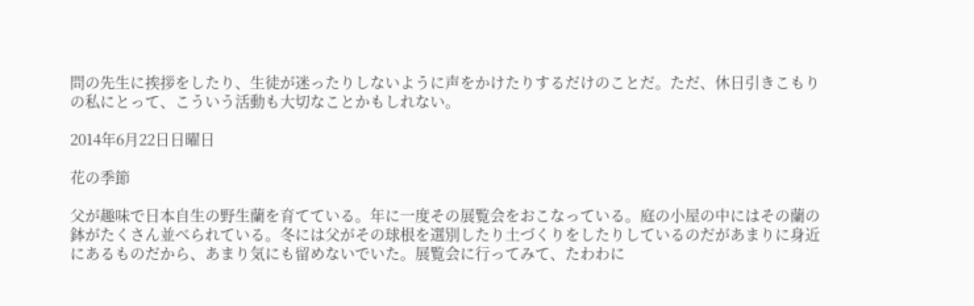問の先生に挨拶をしたり、生徒が迷ったりしないように声をかけたりするだけのことだ。ただ、休日引きこもりの私にとって、こういう活動も大切なことかもしれない。

2014年6月22日日曜日

花の季節

父が趣味で日本自生の野生蘭を育てている。年に一度その展覧会をおこなっている。庭の小屋の中にはその蘭の鉢がたくさん並べられている。冬には父がその球根を選別したり土づくりをしたりしているのだがあまりに身近にあるものだから、あまり気にも留めないでいた。展覧会に行ってみて、たわわに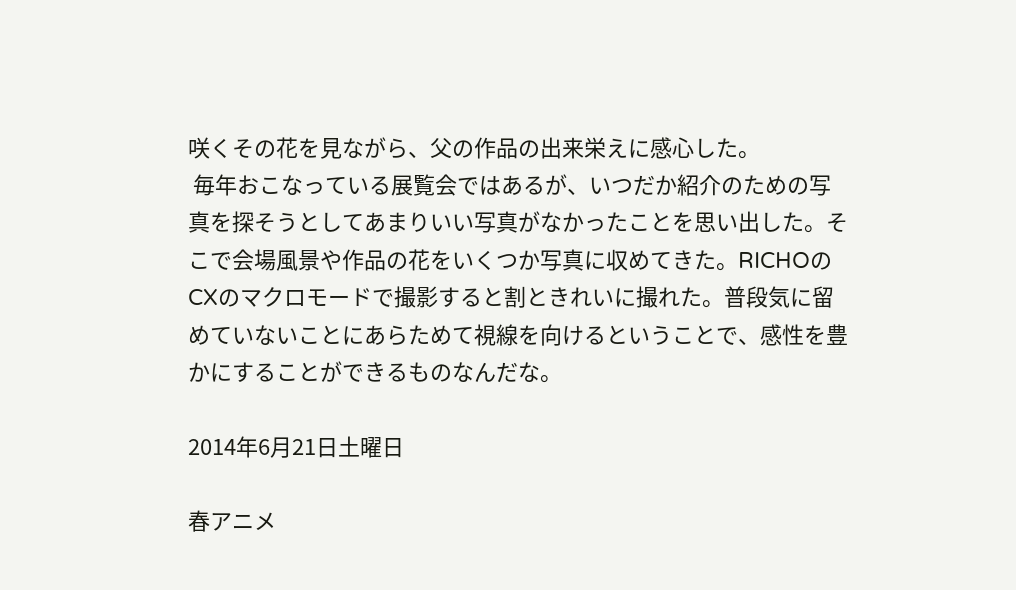咲くその花を見ながら、父の作品の出来栄えに感心した。
 毎年おこなっている展覧会ではあるが、いつだか紹介のための写真を探そうとしてあまりいい写真がなかったことを思い出した。そこで会場風景や作品の花をいくつか写真に収めてきた。RICHOのCXのマクロモードで撮影すると割ときれいに撮れた。普段気に留めていないことにあらためて視線を向けるということで、感性を豊かにすることができるものなんだな。

2014年6月21日土曜日

春アニメ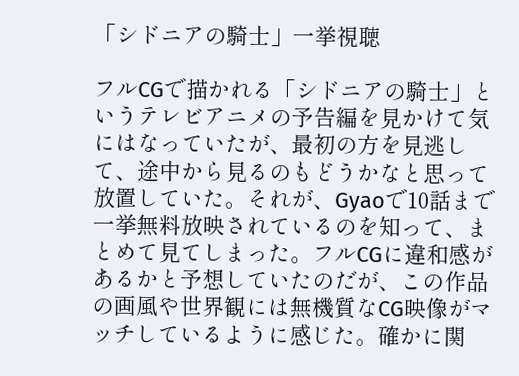「シドニアの騎士」一挙視聴

フルCGで描かれる「シドニアの騎士」というテレビアニメの予告編を見かけて気にはなっていたが、最初の方を見逃して、途中から見るのもどうかなと思って放置していた。それが、Gyaoで10話まで一挙無料放映されているのを知って、まとめて見てしまった。フルCGに違和感があるかと予想していたのだが、この作品の画風や世界観には無機質なCG映像がマッチしているように感じた。確かに関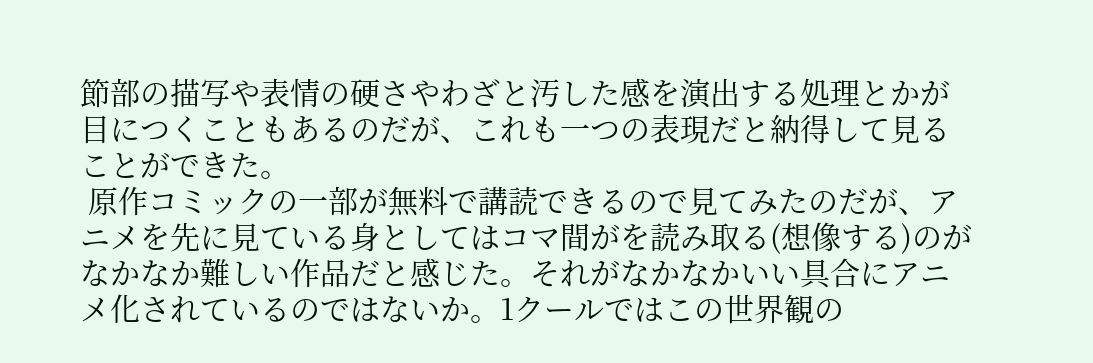節部の描写や表情の硬さやわざと汚した感を演出する処理とかが目につくこともあるのだが、これも一つの表現だと納得して見ることができた。
 原作コミックの一部が無料で講読できるので見てみたのだが、アニメを先に見ている身としてはコマ間がを読み取る(想像する)のがなかなか難しい作品だと感じた。それがなかなかいい具合にアニメ化されているのではないか。1クールではこの世界観の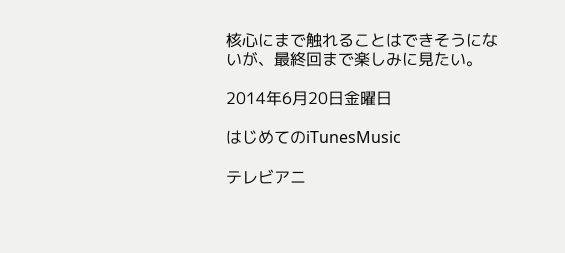核心にまで触れることはできそうにないが、最終回まで楽しみに見たい。

2014年6月20日金曜日

はじめてのiTunesMusic

テレビアニ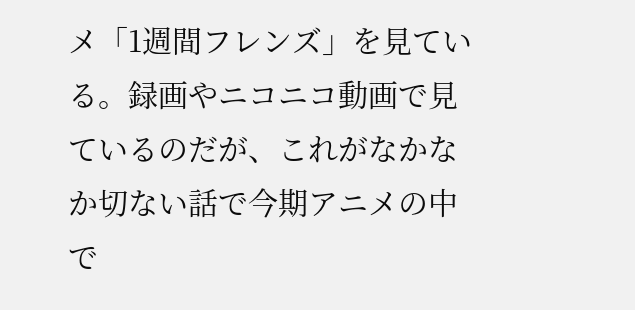メ「1週間フレンズ」を見ている。録画やニコニコ動画で見ているのだが、これがなかなか切ない話で今期アニメの中で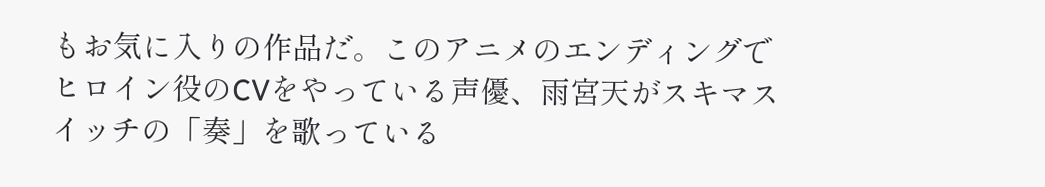もお気に入りの作品だ。このアニメのエンディングでヒロイン役のCVをやっている声優、雨宮天がスキマスイッチの「奏」を歌っている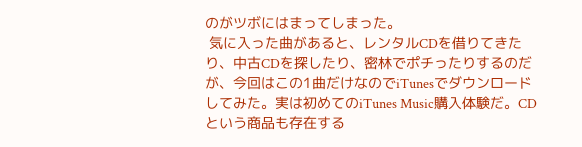のがツボにはまってしまった。
 気に入った曲があると、レンタルCDを借りてきたり、中古CDを探したり、密林でポチったりするのだが、今回はこの1曲だけなのでiTunesでダウンロードしてみた。実は初めてのiTunes Music購入体験だ。CDという商品も存在する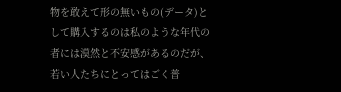物を敢えて形の無いもの(データ)として購入するのは私のような年代の者には漠然と不安感があるのだが、若い人たちにとってはごく普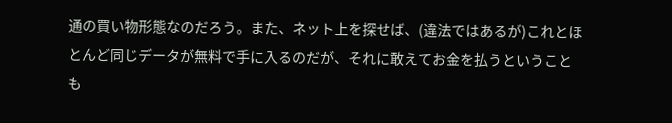通の買い物形態なのだろう。また、ネット上を探せば、(違法ではあるが)これとほとんど同じデータが無料で手に入るのだが、それに敢えてお金を払うということも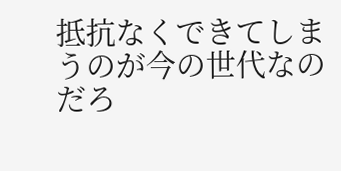抵抗なくできてしまうのが今の世代なのだろ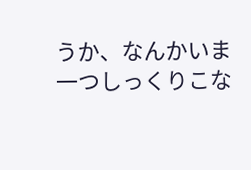うか、なんかいま一つしっくりこな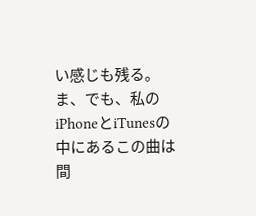い感じも残る。ま、でも、私のiPhoneとiTunesの中にあるこの曲は間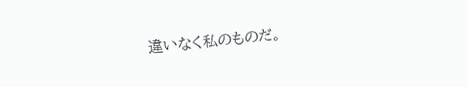違いなく私のものだ。